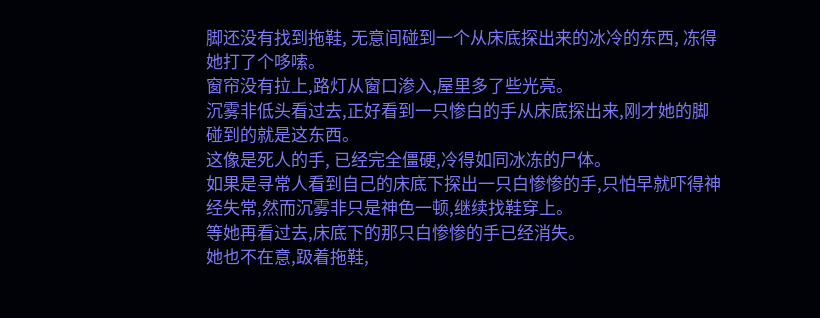脚还没有找到拖鞋, 无意间碰到一个从床底探出来的冰冷的东西, 冻得她打了个哆嗦。
窗帘没有拉上,路灯从窗口渗入,屋里多了些光亮。
沉雾非低头看过去,正好看到一只惨白的手从床底探出来,刚才她的脚碰到的就是这东西。
这像是死人的手, 已经完全僵硬,冷得如同冰冻的尸体。
如果是寻常人看到自己的床底下探出一只白惨惨的手,只怕早就吓得神经失常,然而沉雾非只是神色一顿,继续找鞋穿上。
等她再看过去,床底下的那只白惨惨的手已经消失。
她也不在意,趿着拖鞋,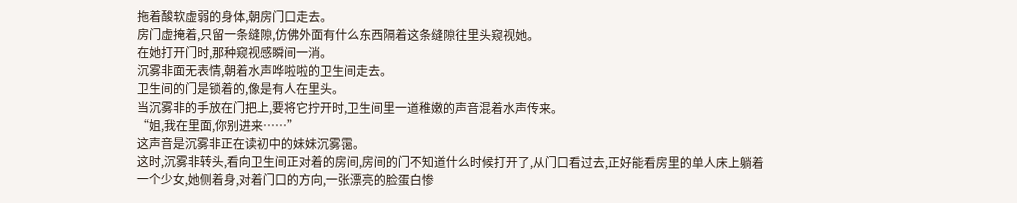拖着酸软虚弱的身体,朝房门口走去。
房门虚掩着,只留一条缝隙,仿佛外面有什么东西隔着这条缝隙往里头窥视她。
在她打开门时,那种窥视感瞬间一消。
沉雾非面无表情,朝着水声哗啦啦的卫生间走去。
卫生间的门是锁着的,像是有人在里头。
当沉雾非的手放在门把上,要将它拧开时,卫生间里一道稚嫩的声音混着水声传来。
“姐,我在里面,你别进来……”
这声音是沉雾非正在读初中的妹妹沉雾霭。
这时,沉雾非转头,看向卫生间正对着的房间,房间的门不知道什么时候打开了,从门口看过去,正好能看房里的单人床上躺着一个少女,她侧着身,对着门口的方向,一张漂亮的脸蛋白惨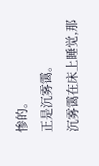惨的。
正是沉雾霭。
沉雾霭在床上睡觉,那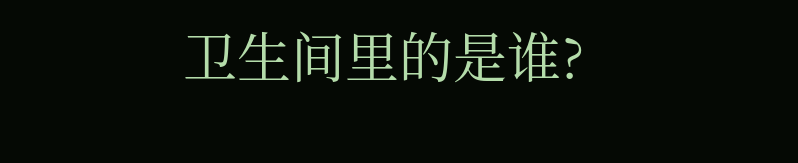卫生间里的是谁?